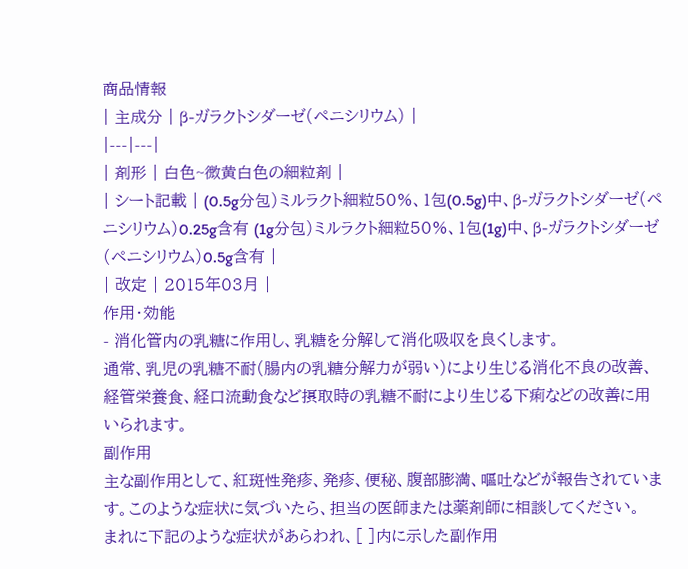商品情報
| 主成分 | β-ガラクトシダーゼ(ペニシリウム) |
|---|---|
| 剤形 | 白色~微黄白色の細粒剤 |
| シート記載 | (0.5g分包)ミルラクト細粒50%、1包(0.5g)中、β-ガラクトシダーゼ(ペニシリウム)0.25g含有 (1g分包)ミルラクト細粒50%、1包(1g)中、β-ガラクトシダーゼ(ペニシリウム)0.5g含有 |
| 改定 | 2015年03月 |
作用・効能
- 消化管内の乳糖に作用し、乳糖を分解して消化吸収を良くします。
通常、乳児の乳糖不耐(腸内の乳糖分解力が弱い)により生じる消化不良の改善、経管栄養食、経口流動食など摂取時の乳糖不耐により生じる下痢などの改善に用いられます。
副作用
主な副作用として、紅斑性発疹、発疹、便秘、腹部膨満、嘔吐などが報告されています。このような症状に気づいたら、担当の医師または薬剤師に相談してください。
まれに下記のような症状があらわれ、[ ]内に示した副作用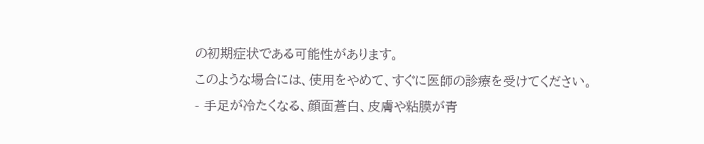の初期症状である可能性があります。
このような場合には、使用をやめて、すぐに医師の診療を受けてください。
- 手足が冷たくなる、顔面蒼白、皮膚や粘膜が青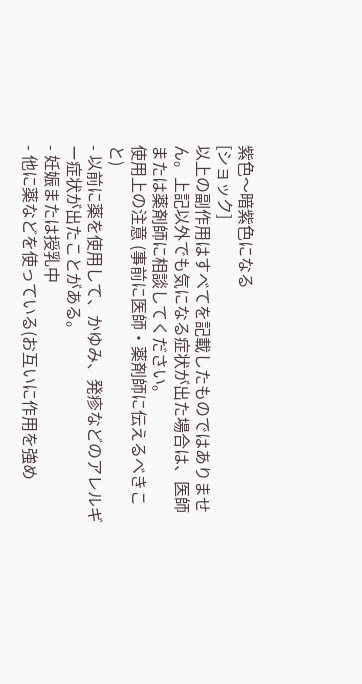紫色〜暗紫色になる
[ショック]
以上の副作用はすべてを記載したものではありません。上記以外でも気になる症状が出た場合は、医師または薬剤師に相談してください。
使用上の注意 (事前に医師・薬剤師に伝えるべきこと)
- 以前に薬を使用して、かゆみ、発疹などのアレルギー症状が出たことがある。
- 妊娠または授乳中
- 他に薬などを使っている(お互いに作用を強め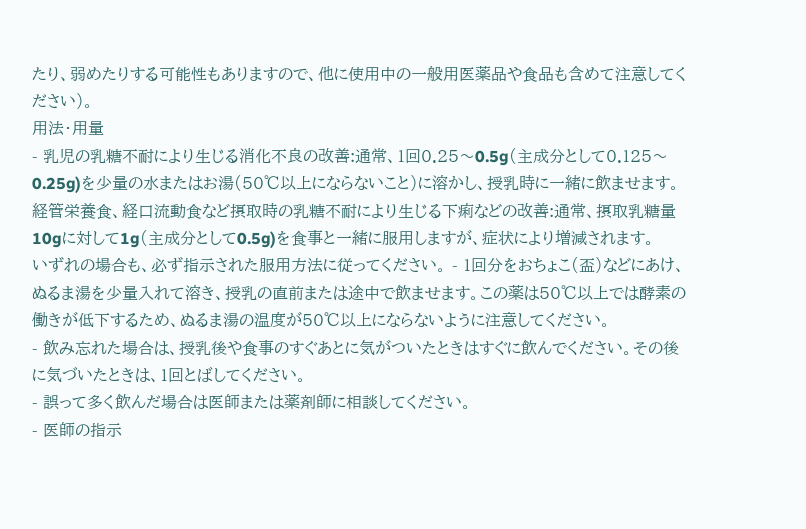たり、弱めたりする可能性もありますので、他に使用中の一般用医薬品や食品も含めて注意してください)。
用法・用量
- 乳児の乳糖不耐により生じる消化不良の改善:通常、1回0.25〜0.5g(主成分として0.125〜0.25g)を少量の水またはお湯(50℃以上にならないこと)に溶かし、授乳時に一緒に飲ませます。
経管栄養食、経口流動食など摂取時の乳糖不耐により生じる下痢などの改善:通常、摂取乳糖量10gに対して1g(主成分として0.5g)を食事と一緒に服用しますが、症状により増減されます。
いずれの場合も、必ず指示された服用方法に従ってください。 - 1回分をおちょこ(盃)などにあけ、ぬるま湯を少量入れて溶き、授乳の直前または途中で飲ませます。この薬は50℃以上では酵素の働きが低下するため、ぬるま湯の温度が50℃以上にならないように注意してください。
- 飲み忘れた場合は、授乳後や食事のすぐあとに気がついたときはすぐに飲んでください。その後に気づいたときは、1回とばしてください。
- 誤って多く飲んだ場合は医師または薬剤師に相談してください。
- 医師の指示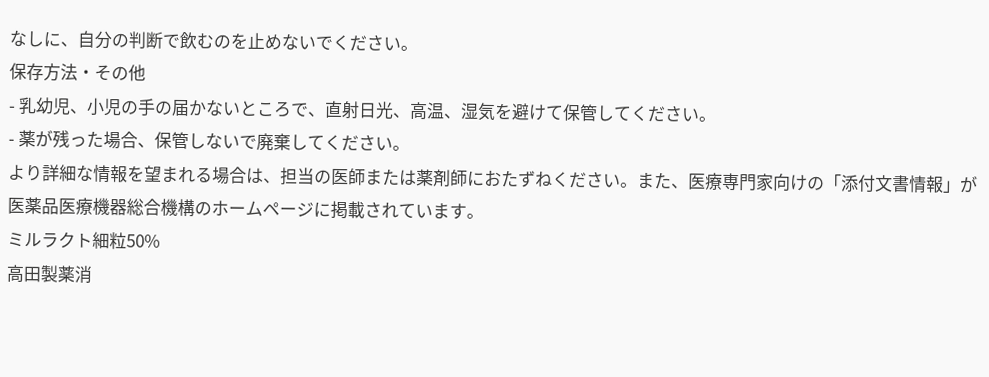なしに、自分の判断で飲むのを止めないでください。
保存方法・その他
- 乳幼児、小児の手の届かないところで、直射日光、高温、湿気を避けて保管してください。
- 薬が残った場合、保管しないで廃棄してください。
より詳細な情報を望まれる場合は、担当の医師または薬剤師におたずねください。また、医療専門家向けの「添付文書情報」が医薬品医療機器総合機構のホームページに掲載されています。
ミルラクト細粒50%
高田製薬消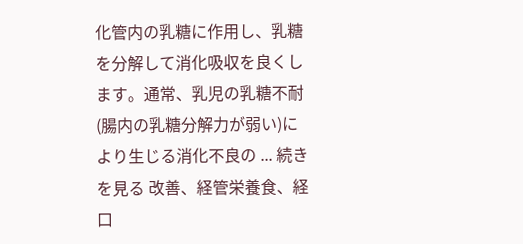化管内の乳糖に作用し、乳糖を分解して消化吸収を良くします。通常、乳児の乳糖不耐(腸内の乳糖分解力が弱い)により生じる消化不良の ... 続きを見る 改善、経管栄養食、経口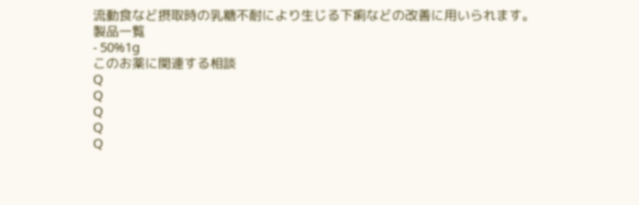流動食など摂取時の乳糖不耐により生じる下痢などの改善に用いられます。
製品一覧
- 50%1g
このお薬に関連する相談
Q
Q
Q
Q
Q